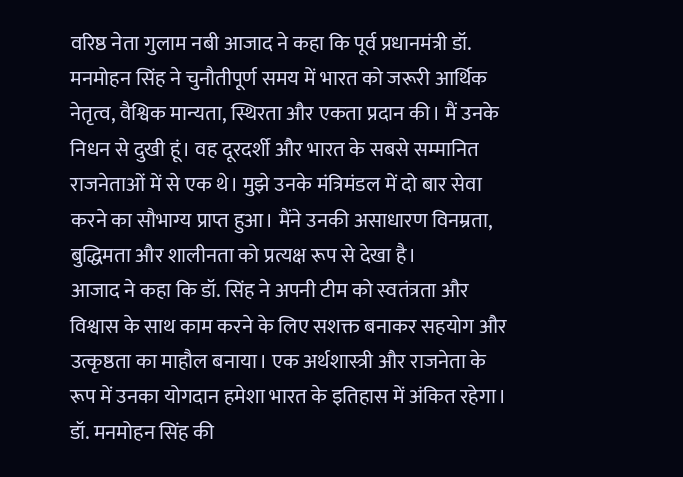वरिष्ठ नेता गुलाम नबी आजाद ने कहा कि पूर्व प्रधानमंत्री डॉ. मनमोहन सिंह ने चुनौतीपूर्ण समय में भारत को जरूरी आर्थिक नेतृत्व, वैश्विक मान्यता, स्थिरता और एकता प्रदान की। मैं उनके निधन से दुखी हूं। वह दूरदर्शी और भारत के सबसे सम्मानित राजनेताओं में से एक थे। मुझे उनके मंत्रिमंडल में दो बार सेवा करने का सौभाग्य प्राप्त हुआ। मैंने उनकी असाधारण विनम्रता, बुद्धिमता और शालीनता को प्रत्यक्ष रूप से देखा है।
आजाद ने कहा कि डॉ. सिंह ने अपनी टीम को स्वतंत्रता और विश्वास के साथ काम करने के लिए सशक्त बनाकर सहयोग और उत्कृष्ठता का माहौल बनाया। एक अर्थशास्त्री और राजनेता के रूप में उनका योगदान हमेशा भारत के इतिहास में अंकित रहेगा। डॉ. मनमोहन सिंह की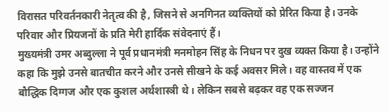विरासत परिवर्तनकारी नेतृत्व की है, जिसने से अनगिनत व्यक्तियों को प्रेरित किया है। उनके परिवार और प्रियजनों के प्रति मेरी हार्दिक संवेदनाएं हैं।
मुख्यमंत्री उमर अब्दुल्ला ने पूर्व प्रधानमंत्री मनमोहन सिंह के निधन पर दुख व्यक्त किया है। उन्होंने कहा कि मुझे उनसे बातचीत करने और उनसे सीखने के कई अवसर मिले। वह वास्तव में एक बौद्धिक दिग्गज और एक कुशल अर्थशास्त्री थे। लेकिन सबसे बढ़कर वह एक सज्जन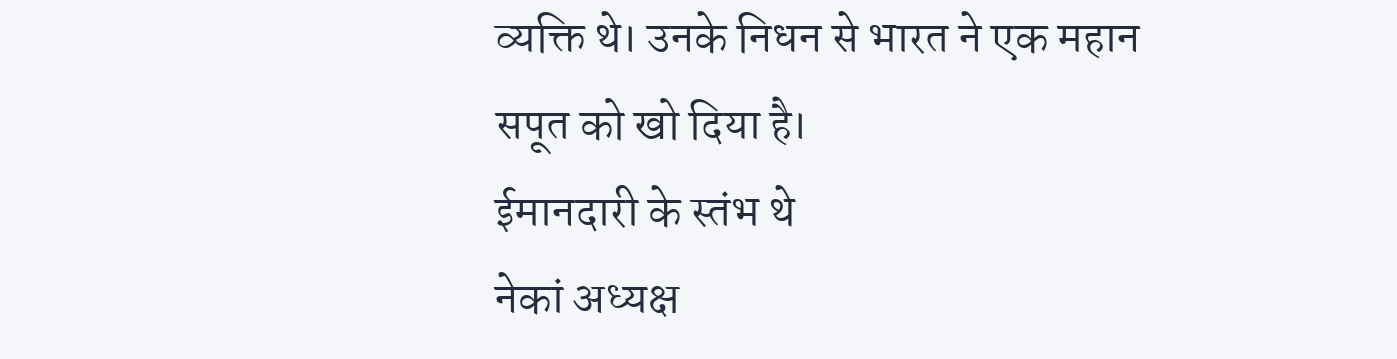व्यक्ति थे। उनके निधन से भारत ने एक महान सपूत को खो दिया है।
ईमानदारी के स्तंभ थे
नेकां अध्यक्ष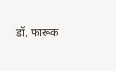डॉ. फारूक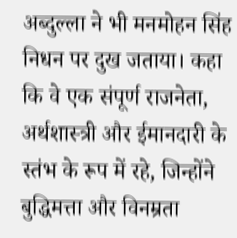अब्दुल्ला ने भी मनमोहन सिंह निधन पर दुख जताया। कहा कि वे एक संपूर्ण राजनेता, अर्थशास्त्री और ईमानदारी के स्तंभ के रूप में रहे, जिन्होंने बुद्धिमत्ता और विनम्रता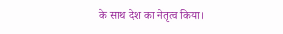के साथ देश का नेतृत्व किया।